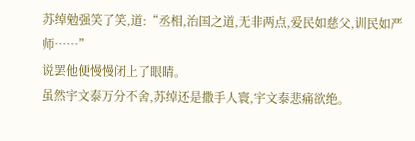苏绰勉强笑了笑,道:“丞相,治国之道,无非两点,爱民如慈父,训民如严师……”
说罢他便慢慢闭上了眼睛。
虽然宇文泰万分不舍,苏绰还是撒手人寰,宇文泰悲痛欲绝。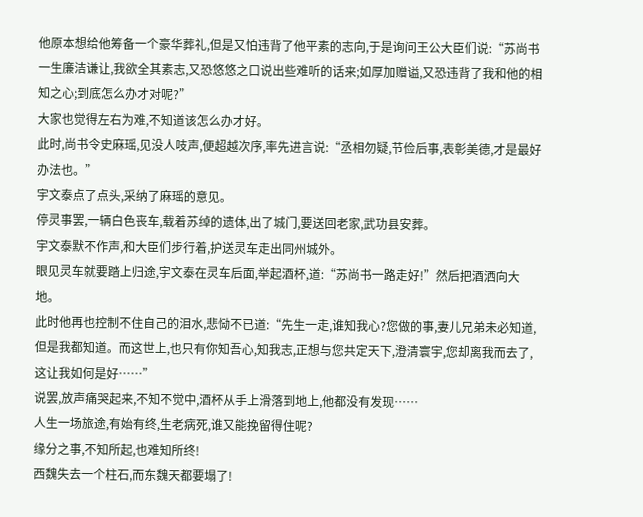他原本想给他筹备一个豪华葬礼,但是又怕违背了他平素的志向,于是询问王公大臣们说:“苏尚书一生廉洁谦让,我欲全其素志,又恐悠悠之口说出些难听的话来;如厚加赠谥,又恐违背了我和他的相知之心;到底怎么办才对呢?”
大家也觉得左右为难,不知道该怎么办才好。
此时,尚书令史麻瑶,见没人吱声,便超越次序,率先进言说:“丞相勿疑,节俭后事,表彰美德,才是最好办法也。”
宇文泰点了点头,采纳了麻瑶的意见。
停灵事罢,一辆白色丧车,载着苏绰的遗体,出了城门,要送回老家,武功县安葬。
宇文泰默不作声,和大臣们步行着,护送灵车走出同州城外。
眼见灵车就要踏上归途,宇文泰在灵车后面,举起酒杯,道:“苏尚书一路走好!”然后把酒洒向大地。
此时他再也控制不住自己的泪水,悲恸不已道:“先生一走,谁知我心?您做的事,妻儿兄弟未必知道,但是我都知道。而这世上,也只有你知吾心,知我志,正想与您共定天下,澄清寰宇,您却离我而去了,这让我如何是好……”
说罢,放声痛哭起来,不知不觉中,酒杯从手上滑落到地上,他都没有发现……
人生一场旅途,有始有终,生老病死,谁又能挽留得住呢?
缘分之事,不知所起,也难知所终!
西魏失去一个柱石,而东魏天都要塌了!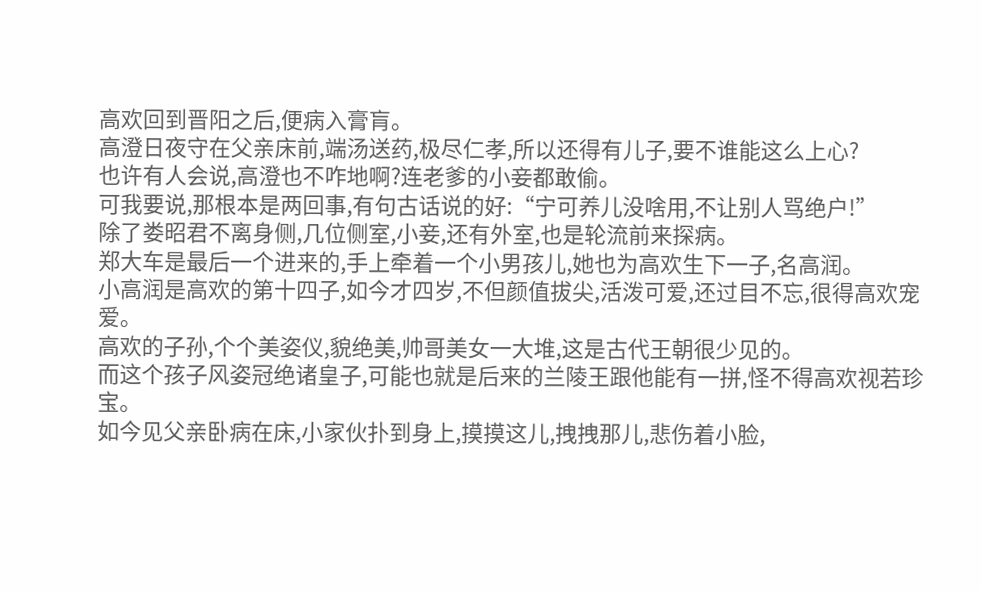高欢回到晋阳之后,便病入膏肓。
高澄日夜守在父亲床前,端汤送药,极尽仁孝,所以还得有儿子,要不谁能这么上心?
也许有人会说,高澄也不咋地啊?连老爹的小妾都敢偷。
可我要说,那根本是两回事,有句古话说的好:“宁可养儿没啥用,不让别人骂绝户!”
除了娄昭君不离身侧,几位侧室,小妾,还有外室,也是轮流前来探病。
郑大车是最后一个进来的,手上牵着一个小男孩儿,她也为高欢生下一子,名高润。
小高润是高欢的第十四子,如今才四岁,不但颜值拔尖,活泼可爱,还过目不忘,很得高欢宠爱。
高欢的子孙,个个美姿仪,貌绝美,帅哥美女一大堆,这是古代王朝很少见的。
而这个孩子风姿冠绝诸皇子,可能也就是后来的兰陵王跟他能有一拼,怪不得高欢视若珍宝。
如今见父亲卧病在床,小家伙扑到身上,摸摸这儿,拽拽那儿,悲伤着小脸,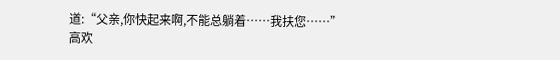道:“父亲,你快起来啊,不能总躺着……我扶您……”
高欢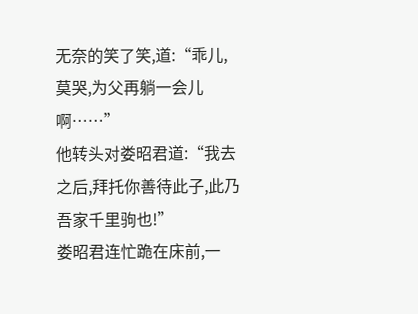无奈的笑了笑,道:“乖儿,莫哭,为父再躺一会儿啊……”
他转头对娄昭君道:“我去之后,拜托你善待此子,此乃吾家千里驹也!”
娄昭君连忙跪在床前,一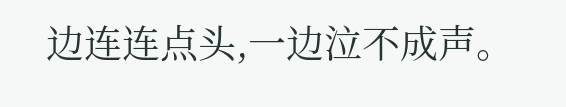边连连点头,一边泣不成声。